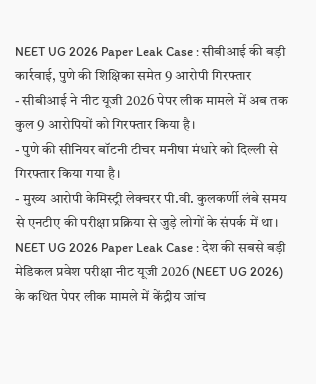NEET UG 2026 Paper Leak Case : सीबीआई की बड़ी कार्रवाई, पुणे की शिक्षिका समेत 9 आरोपी गिरफ्तार
- सीबीआई ने नीट यूजी 2026 पेपर लीक मामले में अब तक कुल 9 आरोपियों को गिरफ्तार किया है।
- पुणे की सीनियर बॉटनी टीचर मनीषा मंधारे को दिल्ली से गिरफ्तार किया गया है।
- मुख्य आरोपी केमिस्ट्री लेक्चरर पी.वी. कुलकर्णी लंबे समय से एनटीए की परीक्षा प्रक्रिया से जुड़े लोगों के संपर्क में था।
NEET UG 2026 Paper Leak Case : देश की सबसे बड़ी मेडिकल प्रवेश परीक्षा नीट यूजी 2026 (NEET UG 2026) के कथित पेपर लीक मामले में केंद्रीय जांच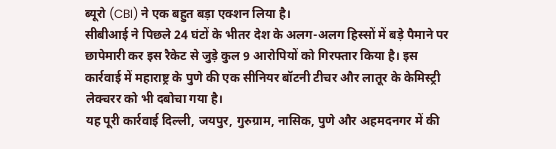ब्यूरो (CBI) ने एक बहुत बड़ा एक्शन लिया है।
सीबीआई ने पिछले 24 घंटों के भीतर देश के अलग-अलग हिस्सों में बड़े पैमाने पर छापेमारी कर इस रैकेट से जुड़े कुल 9 आरोपियों को गिरफ्तार किया है। इस कार्रवाई में महाराष्ट्र के पुणे की एक सीनियर बॉटनी टीचर और लातूर के केमिस्ट्री लेक्चरर को भी दबोचा गया है।
यह पूरी कार्रवाई दिल्ली, जयपुर, गुरुग्राम, नासिक, पुणे और अहमदनगर में की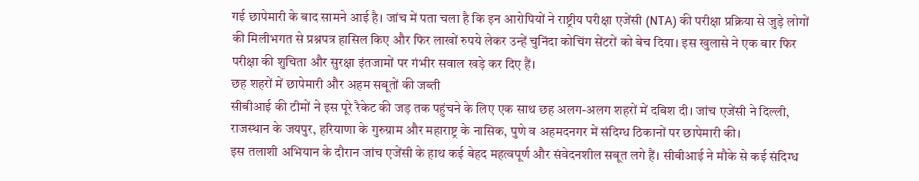गई छापेमारी के बाद सामने आई है। जांच में पता चला है कि इन आरोपियों ने राष्ट्रीय परीक्षा एजेंसी (NTA) की परीक्षा प्रक्रिया से जुड़े लोगों की मिलीभगत से प्रश्नपत्र हासिल किए और फिर लाखों रुपये लेकर उन्हें चुनिंदा कोचिंग सेंटरों को बेच दिया। इस खुलासे ने एक बार फिर परीक्षा की शुचिता और सुरक्षा इंतजामों पर गंभीर सवाल खड़े कर दिए हैं।
छह शहरों में छापेमारी और अहम सबूतों की जब्ती
सीबीआई की टीमों ने इस पूरे रैकेट की जड़ तक पहुंचने के लिए एक साथ छह अलग-अलग शहरों में दबिश दी। जांच एजेंसी ने दिल्ली, राजस्थान के जयपुर, हरियाणा के गुरुग्राम और महाराष्ट्र के नासिक, पुणे व अहमदनगर में संदिग्ध ठिकानों पर छापेमारी की।
इस तलाशी अभियान के दौरान जांच एजेंसी के हाथ कई बेहद महत्वपूर्ण और संवेदनशील सबूत लगे हैं। सीबीआई ने मौके से कई संदिग्ध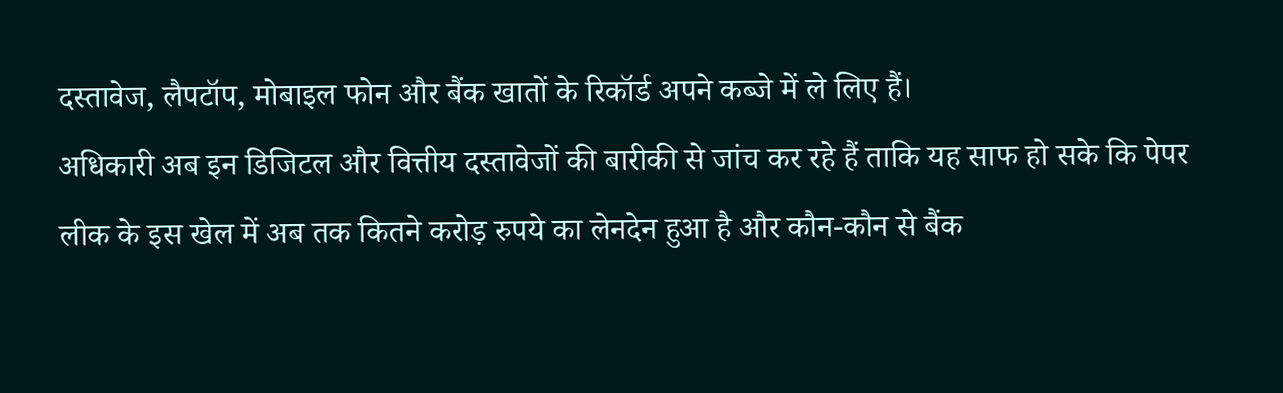दस्तावेज, लैपटॉप, मोबाइल फोन और बैंक खातों के रिकॉर्ड अपने कब्जे में ले लिए हैं।
अधिकारी अब इन डिजिटल और वित्तीय दस्तावेजों की बारीकी से जांच कर रहे हैं ताकि यह साफ हो सके कि पेपर लीक के इस खेल में अब तक कितने करोड़ रुपये का लेनदेन हुआ है और कौन-कौन से बैंक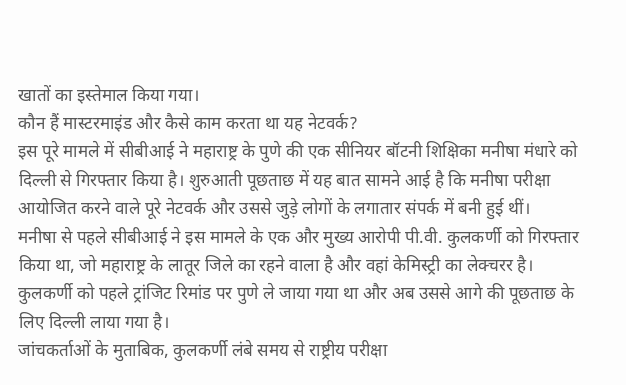खातों का इस्तेमाल किया गया।
कौन हैं मास्टरमाइंड और कैसे काम करता था यह नेटवर्क?
इस पूरे मामले में सीबीआई ने महाराष्ट्र के पुणे की एक सीनियर बॉटनी शिक्षिका मनीषा मंधारे को दिल्ली से गिरफ्तार किया है। शुरुआती पूछताछ में यह बात सामने आई है कि मनीषा परीक्षा आयोजित करने वाले पूरे नेटवर्क और उससे जुड़े लोगों के लगातार संपर्क में बनी हुई थीं।
मनीषा से पहले सीबीआई ने इस मामले के एक और मुख्य आरोपी पी.वी. कुलकर्णी को गिरफ्तार किया था, जो महाराष्ट्र के लातूर जिले का रहने वाला है और वहां केमिस्ट्री का लेक्चरर है। कुलकर्णी को पहले ट्रांजिट रिमांड पर पुणे ले जाया गया था और अब उससे आगे की पूछताछ के लिए दिल्ली लाया गया है।
जांचकर्ताओं के मुताबिक, कुलकर्णी लंबे समय से राष्ट्रीय परीक्षा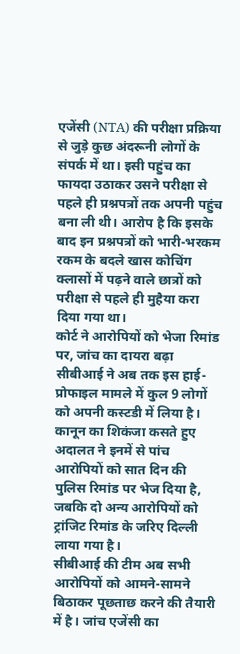एजेंसी (NTA) की परीक्षा प्रक्रिया से जुड़े कुछ अंदरूनी लोगों के संपर्क में था। इसी पहुंच का फायदा उठाकर उसने परीक्षा से पहले ही प्रश्नपत्रों तक अपनी पहुंच बना ली थी। आरोप है कि इसके बाद इन प्रश्नपत्रों को भारी-भरकम रकम के बदले खास कोचिंग क्लासों में पढ़ने वाले छात्रों को परीक्षा से पहले ही मुहैया करा दिया गया था।
कोर्ट ने आरोपियों को भेजा रिमांड पर, जांच का दायरा बढ़ा
सीबीआई ने अब तक इस हाई-प्रोफाइल मामले में कुल 9 लोगों को अपनी कस्टडी में लिया है। कानून का शिकंजा कसते हुए अदालत ने इनमें से पांच आरोपियों को सात दिन की पुलिस रिमांड पर भेज दिया है, जबकि दो अन्य आरोपियों को ट्रांजिट रिमांड के जरिए दिल्ली लाया गया है।
सीबीआई की टीम अब सभी आरोपियों को आमने-सामने बिठाकर पूछताछ करने की तैयारी में है। जांच एजेंसी का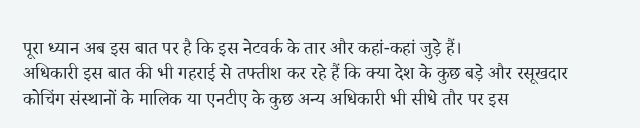पूरा ध्यान अब इस बात पर है कि इस नेटवर्क के तार और कहां-कहां जुड़े हैं।
अधिकारी इस बात की भी गहराई से तफ्तीश कर रहे हैं कि क्या देश के कुछ बड़े और रसूखदार कोचिंग संस्थानों के मालिक या एनटीए के कुछ अन्य अधिकारी भी सीधे तौर पर इस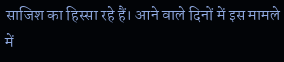साजिश का हिस्सा रहे हैं। आने वाले दिनों में इस मामले में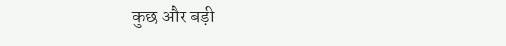कुछ और बड़ी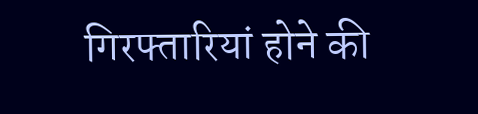गिरफ्तारियां होने की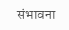संभावना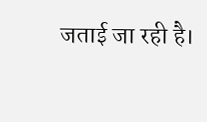जताई जा रही है।